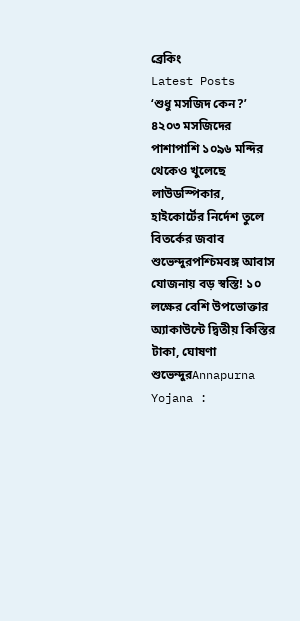ব্রেকিং
Latest Posts
‘শুধু মসজিদ কেন?’ ৪২০৩ মসজিদের পাশাপাশি ১০৯৬ মন্দির থেকেও খুলেছে লাউডস্পিকার, হাইকোর্টের নির্দেশ তুলে বিতর্কের জবাব শুভেন্দুরপশ্চিমবঙ্গ আবাস যোজনায় বড় স্বস্তি! ১০ লক্ষের বেশি উপভোক্তার অ্যাকাউন্টে দ্বিতীয় কিস্তির টাকা, ঘোষণা শুভেন্দুরAnnapurna Yojana :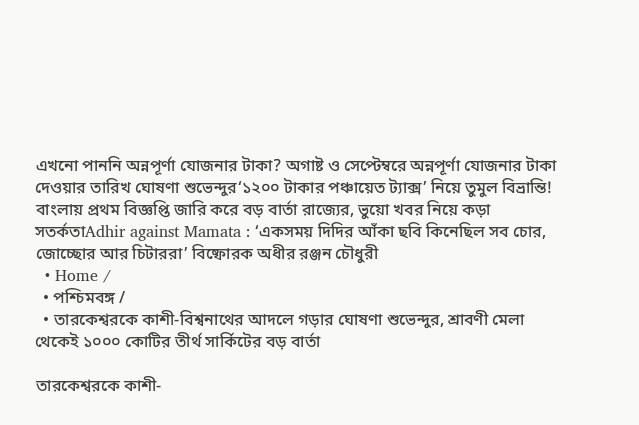এখনো পাননি অন্নপূর্ণা যোজনার টাকা? অগাষ্ট ও সেপ্টেম্বরে অন্নপূর্ণা যোজনার টাকা দেওয়ার তারিখ ঘোষণা শুভেন্দুর‘১২০০ টাকার পঞ্চায়েত ট্যাক্স’ নিয়ে তুমুল বিভ্রান্তি! বাংলায় প্রথম বিজ্ঞপ্তি জারি করে বড় বার্তা রাজ্যের, ভুয়ো খবর নিয়ে কড়া সতর্কতাAdhir against Mamata : ‘একসময় দিদির আঁকা ছবি কিনেছিল সব চোর, জোচ্ছোর আর চিটাররা’ বিষ্ফোরক অধীর রঞ্জন চৌধুরী
  • Home /
  • পশ্চিমবঙ্গ /
  • তারকেশ্বরকে কাশী-বিশ্বনাথের আদলে গড়ার ঘোষণা শুভেন্দুর, শ্রাবণী মেলা থেকেই ১০০০ কোটির তীর্থ সার্কিটের বড় বার্তা

তারকেশ্বরকে কাশী-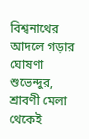বিশ্বনাথের আদলে গড়ার ঘোষণা শুভেন্দুর, শ্রাবণী মেলা থেকেই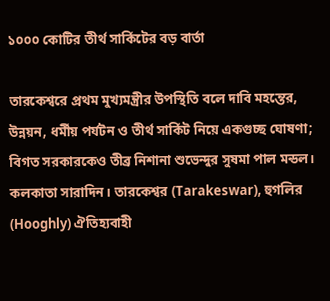১০০০ কোটির তীর্থ সার্কিটের বড় বার্তা

তারকেশ্বরে প্রথম মুখ্যমন্ত্রীর উপস্থিতি বলে দাবি মহন্তের, উন্নয়ন, ধর্মীয় পর্যটন ও তীর্থ সার্কিট নিয়ে একগুচ্ছ ঘোষণা; বিগত সরকারকেও তীব্র নিশানা শুভেন্দুর সুষমা পাল মন্ডল। কলকাতা সারাদিন। তারকেশ্বর (Tarakeswar), হুগলির (Hooghly) ঐতিহ্যবাহী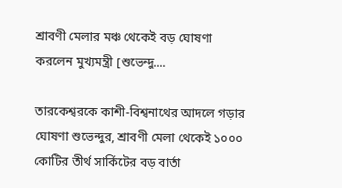শ্রাবণী মেলার মঞ্চ থেকেই বড় ঘোষণা করলেন মুখ্যমন্ত্রী [শুভেন্দু....

তারকেশ্বরকে কাশী-বিশ্বনাথের আদলে গড়ার ঘোষণা শুভেন্দুর, শ্রাবণী মেলা থেকেই ১০০০ কোটির তীর্থ সার্কিটের বড় বার্তা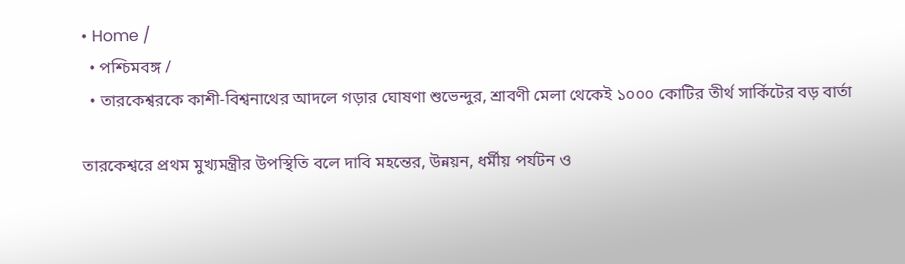• Home /
  • পশ্চিমবঙ্গ /
  • তারকেশ্বরকে কাশী-বিশ্বনাথের আদলে গড়ার ঘোষণা শুভেন্দুর, শ্রাবণী মেলা থেকেই ১০০০ কোটির তীর্থ সার্কিটের বড় বার্তা

তারকেশ্বরে প্রথম মুখ্যমন্ত্রীর উপস্থিতি বলে দাবি মহন্তের, উন্নয়ন, ধর্মীয় পর্যটন ও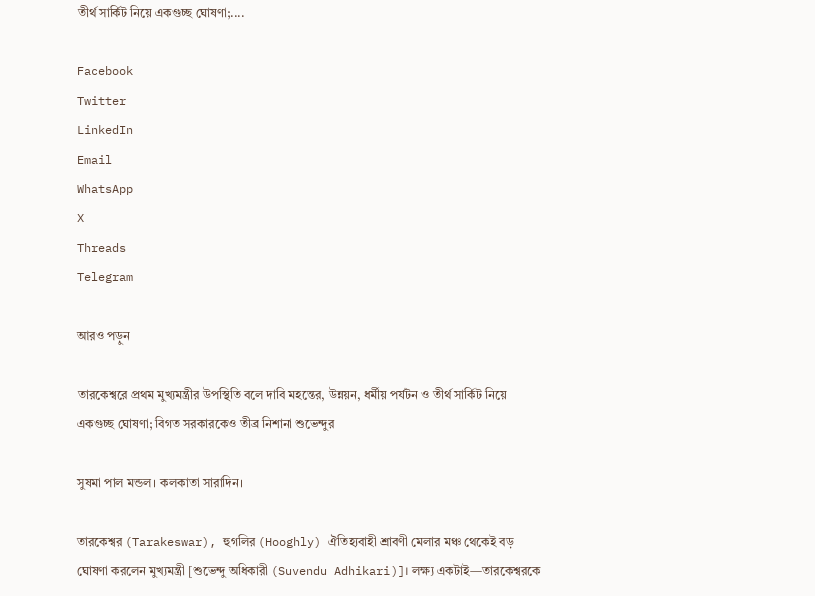তীর্থ সার্কিট নিয়ে একগুচ্ছ ঘোষণা;....

Facebook
Twitter
LinkedIn
Email
WhatsApp
X
Threads
Telegram

আরও পড়ুন

তারকেশ্বরে প্রথম মুখ্যমন্ত্রীর উপস্থিতি বলে দাবি মহন্তের, উন্নয়ন, ধর্মীয় পর্যটন ও তীর্থ সার্কিট নিয়ে একগুচ্ছ ঘোষণা; বিগত সরকারকেও তীব্র নিশানা শুভেন্দুর

সুষমা পাল মন্ডল। কলকাতা সারাদিন।

তারকেশ্বর (Tarakeswar), হুগলির (Hooghly) ঐতিহ্যবাহী শ্রাবণী মেলার মঞ্চ থেকেই বড় ঘোষণা করলেন মুখ্যমন্ত্রী [শুভেন্দু অধিকারী (Suvendu Adhikari)]। লক্ষ্য একটাই—তারকেশ্বরকে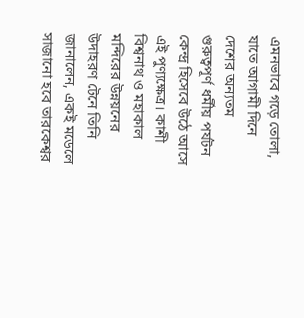এমনভাবে গড়ে তোলা, যাতে আগামী দিনে দেশের অন্যতম গুরুত্বপূর্ণ ধর্মীয় পর্যটন কেন্দ্র হিসেবে উঠে আসে এই পুণ্যক্ষেত্র। কাশী বিশ্বনাথ ও মহাকাল মন্দিরের উন্নয়নের উদাহরণ টেনে তিনি জানালেন, একই মডেলে সাজানো হবে তারকেশ্বর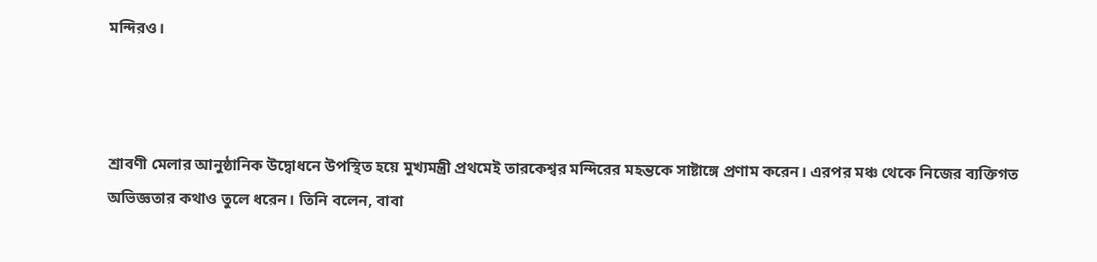মন্দিরও।



শ্রাবণী মেলার আনুষ্ঠানিক উদ্বোধনে উপস্থিত হয়ে মুখ্যমন্ত্রী প্রথমেই তারকেশ্বর মন্দিরের মহন্তকে সাষ্টাঙ্গে প্রণাম করেন। এরপর মঞ্চ থেকে নিজের ব্যক্তিগত অভিজ্ঞতার কথাও তুলে ধরেন। তিনি বলেন, বাবা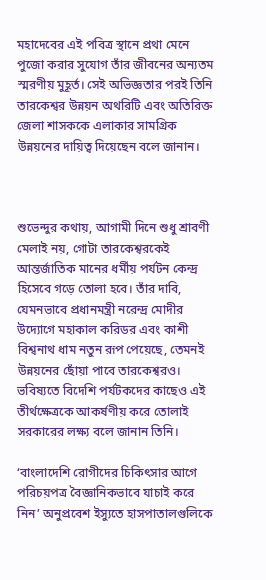মহাদেবের এই পবিত্র স্থানে প্রথা মেনে পুজো করার সুযোগ তাঁর জীবনের অন্যতম স্মরণীয় মুহূর্ত। সেই অভিজ্ঞতার পরই তিনি তারকেশ্বর উন্নয়ন অথরিটি এবং অতিরিক্ত জেলা শাসককে এলাকার সামগ্রিক উন্নয়নের দায়িত্ব দিয়েছেন বলে জানান।



শুভেন্দুর কথায়, আগামী দিনে শুধু শ্রাবণী মেলাই নয়, গোটা তারকেশ্বরকেই আন্তর্জাতিক মানের ধর্মীয় পর্যটন কেন্দ্র হিসেবে গড়ে তোলা হবে। তাঁর দাবি, যেমনভাবে প্রধানমন্ত্রী নরেন্দ্র মোদীর উদ্যোগে মহাকাল করিডর এবং কাশী বিশ্বনাথ ধাম নতুন রূপ পেয়েছে, তেমনই উন্নয়নের ছোঁয়া পাবে তারকেশ্বরও। ভবিষ্যতে বিদেশি পর্যটকদের কাছেও এই তীর্থক্ষেত্রকে আকর্ষণীয় করে তোলাই সরকারের লক্ষ্য বলে জানান তিনি।

‘বাংলাদেশি রোগীদের চিকিৎসার আগে পরিচয়পত্র বৈজ্ঞানিকভাবে যাচাই করে নিন’ অনুপ্রবেশ ইস্যুতে হাসপাতালগুলিকে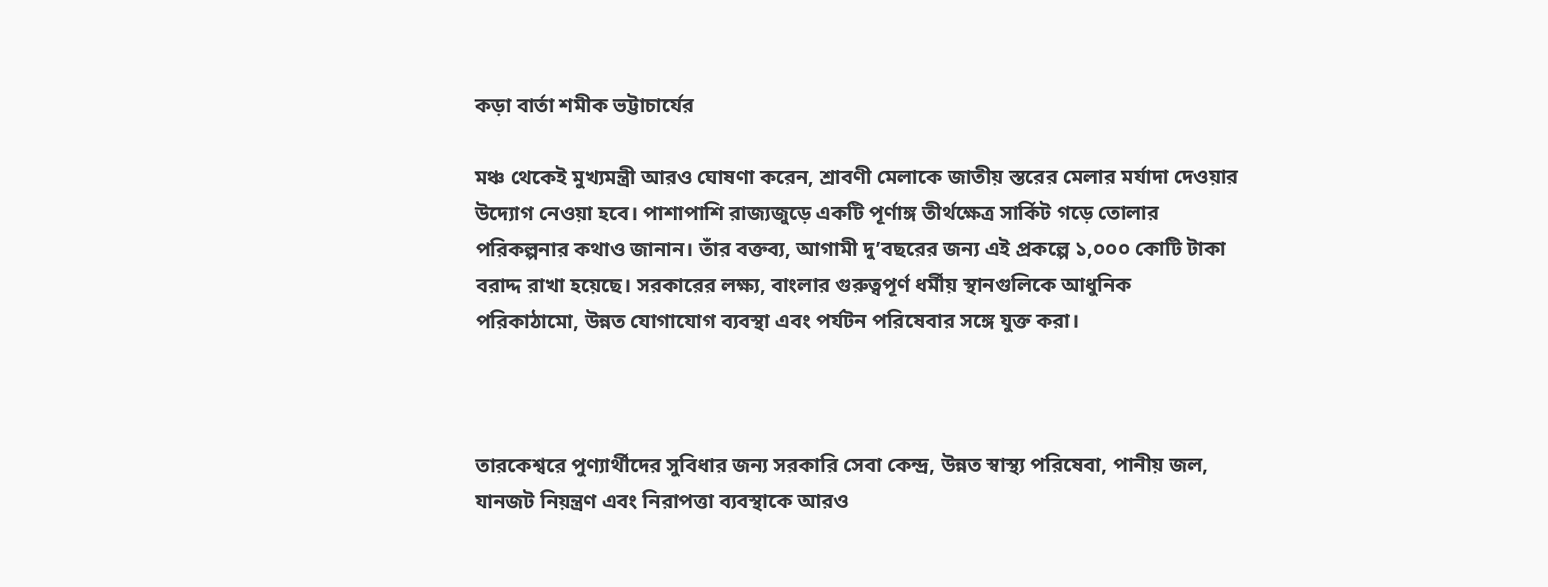কড়া বার্তা শমীক ভট্টাচার্যের

মঞ্চ থেকেই মুখ্যমন্ত্রী আরও ঘোষণা করেন, শ্রাবণী মেলাকে জাতীয় স্তরের মেলার মর্যাদা দেওয়ার উদ্যোগ নেওয়া হবে। পাশাপাশি রাজ্যজুড়ে একটি পূর্ণাঙ্গ তীর্থক্ষেত্র সার্কিট গড়ে তোলার পরিকল্পনার কথাও জানান। তাঁর বক্তব্য, আগামী দু’বছরের জন্য এই প্রকল্পে ১,০০০ কোটি টাকা বরাদ্দ রাখা হয়েছে। সরকারের লক্ষ্য, বাংলার গুরুত্বপূর্ণ ধর্মীয় স্থানগুলিকে আধুনিক পরিকাঠামো, উন্নত যোগাযোগ ব্যবস্থা এবং পর্যটন পরিষেবার সঙ্গে যুক্ত করা।



তারকেশ্বরে পুণ্যার্থীদের সুবিধার জন্য সরকারি সেবা কেন্দ্র, উন্নত স্বাস্থ্য পরিষেবা, পানীয় জল, যানজট নিয়ন্ত্রণ এবং নিরাপত্তা ব্যবস্থাকে আরও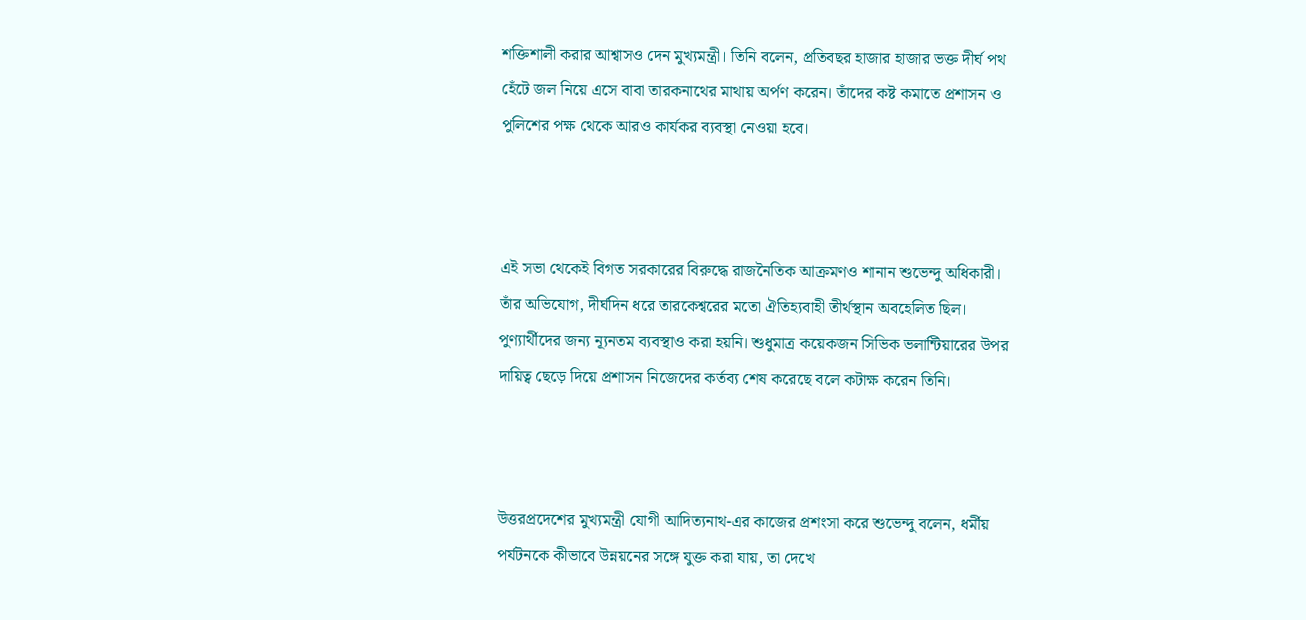শক্তিশালী করার আশ্বাসও দেন মুখ্যমন্ত্রী। তিনি বলেন, প্রতিবছর হাজার হাজার ভক্ত দীর্ঘ পথ হেঁটে জল নিয়ে এসে বাবা তারকনাথের মাথায় অর্পণ করেন। তাঁদের কষ্ট কমাতে প্রশাসন ও পুলিশের পক্ষ থেকে আরও কার্যকর ব্যবস্থা নেওয়া হবে।



এই সভা থেকেই বিগত সরকারের বিরুদ্ধে রাজনৈতিক আক্রমণও শানান শুভেন্দু অধিকারী। তাঁর অভিযোগ, দীর্ঘদিন ধরে তারকেশ্বরের মতো ঐতিহ্যবাহী তীর্থস্থান অবহেলিত ছিল। পুণ্যার্থীদের জন্য ন্যূনতম ব্যবস্থাও করা হয়নি। শুধুমাত্র কয়েকজন সিভিক ভলান্টিয়ারের উপর দায়িত্ব ছেড়ে দিয়ে প্রশাসন নিজেদের কর্তব্য শেষ করেছে বলে কটাক্ষ করেন তিনি।



উত্তরপ্রদেশের মুখ্যমন্ত্রী যোগী আদিত্যনাথ-এর কাজের প্রশংসা করে শুভেন্দু বলেন, ধর্মীয় পর্যটনকে কীভাবে উন্নয়নের সঙ্গে যুক্ত করা যায়, তা দেখে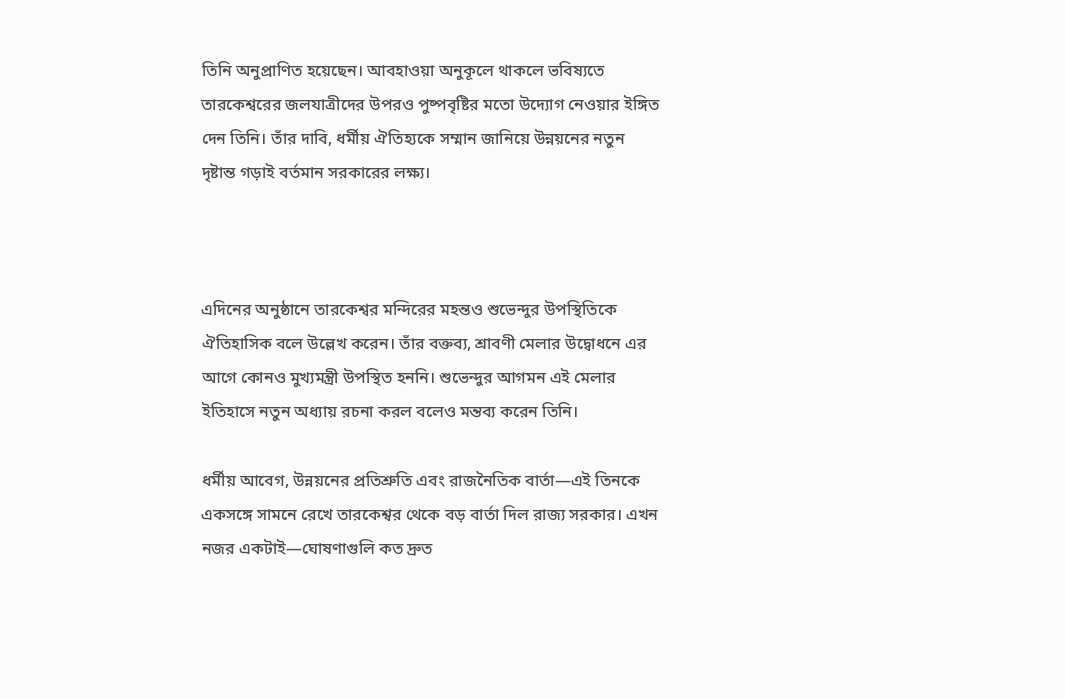তিনি অনুপ্রাণিত হয়েছেন। আবহাওয়া অনুকূলে থাকলে ভবিষ্যতে তারকেশ্বরের জলযাত্রীদের উপরও পুষ্পবৃষ্টির মতো উদ্যোগ নেওয়ার ইঙ্গিত দেন তিনি। তাঁর দাবি, ধর্মীয় ঐতিহ্যকে সম্মান জানিয়ে উন্নয়নের নতুন দৃষ্টান্ত গড়াই বর্তমান সরকারের লক্ষ্য।



এদিনের অনুষ্ঠানে তারকেশ্বর মন্দিরের মহন্তও শুভেন্দুর উপস্থিতিকে ঐতিহাসিক বলে উল্লেখ করেন। তাঁর বক্তব্য, শ্রাবণী মেলার উদ্বোধনে এর আগে কোনও মুখ্যমন্ত্রী উপস্থিত হননি। শুভেন্দুর আগমন এই মেলার ইতিহাসে নতুন অধ্যায় রচনা করল বলেও মন্তব্য করেন তিনি।

ধর্মীয় আবেগ, উন্নয়নের প্রতিশ্রুতি এবং রাজনৈতিক বার্তা—এই তিনকে একসঙ্গে সামনে রেখে তারকেশ্বর থেকে বড় বার্তা দিল রাজ্য সরকার। এখন নজর একটাই—ঘোষণাগুলি কত দ্রুত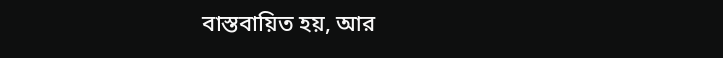বাস্তবায়িত হয়, আর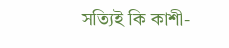সত্যিই কি কাশী-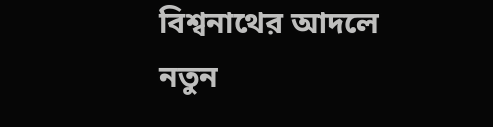বিশ্বনাথের আদলে নতুন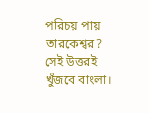পরিচয় পায় তারকেশ্বর? সেই উত্তরই খুঁজবে বাংলা।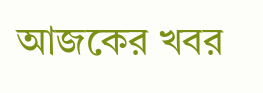আজকের খবর